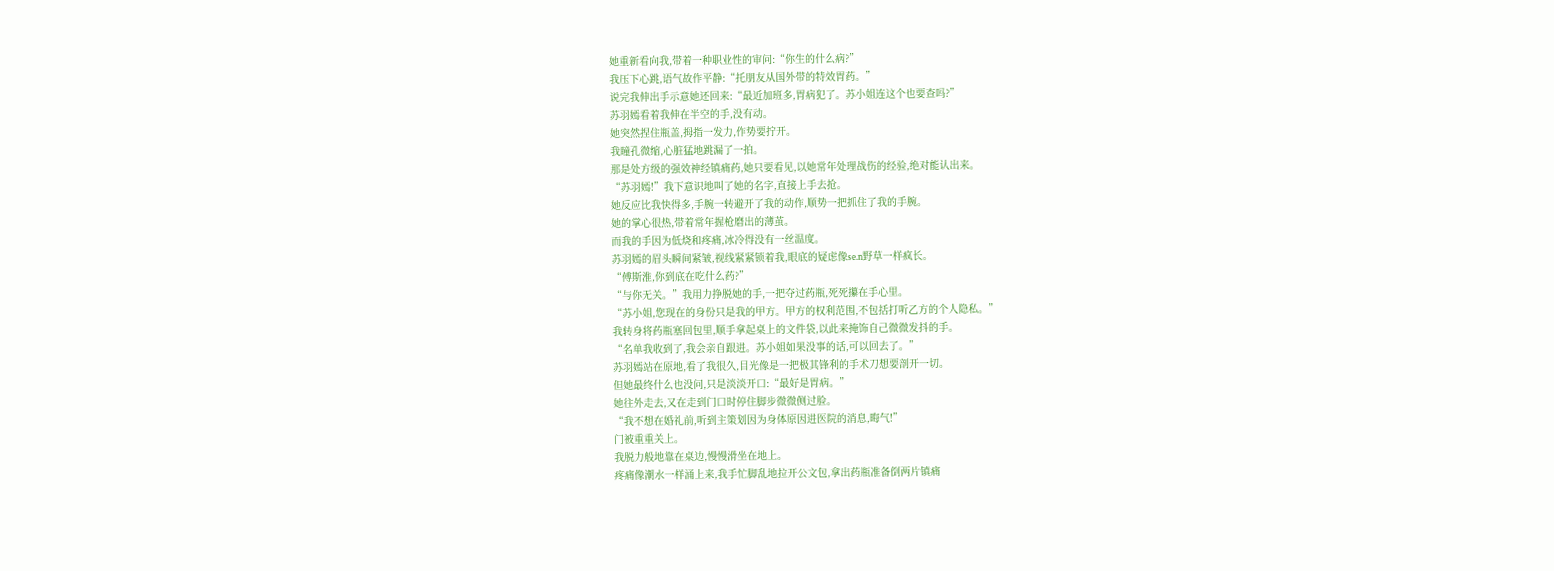她重新看向我,带着一种职业性的审问:“你生的什么病?”
我压下心跳,语气故作平静:“托朋友从国外带的特效胃药。”
说完我伸出手示意她还回来:“最近加班多,胃病犯了。苏小姐连这个也要查吗?”
苏羽嫣看着我伸在半空的手,没有动。
她突然捏住瓶盖,拇指一发力,作势要拧开。
我瞳孔微缩,心脏猛地跳漏了一拍。
那是处方级的强效神经镇痛药,她只要看见,以她常年处理战伤的经验,绝对能认出来。
“苏羽嫣!”我下意识地叫了她的名字,直接上手去抢。
她反应比我快得多,手腕一转避开了我的动作,顺势一把抓住了我的手腕。
她的掌心很热,带着常年握枪磨出的薄茧。
而我的手因为低烧和疼痛,冰冷得没有一丝温度。
苏羽嫣的眉头瞬间紧皱,视线紧紧锁着我,眼底的疑虑像se.n野草一样疯长。
“傅斯淮,你到底在吃什么药?”
“与你无关。”我用力挣脱她的手,一把夺过药瓶,死死攥在手心里。
“苏小姐,您现在的身份只是我的甲方。甲方的权利范围,不包括打听乙方的个人隐私。”
我转身将药瓶塞回包里,顺手拿起桌上的文件袋,以此来掩饰自己微微发抖的手。
“名单我收到了,我会亲自跟进。苏小姐如果没事的话,可以回去了。”
苏羽嫣站在原地,看了我很久,目光像是一把极其锋利的手术刀想要剖开一切。
但她最终什么也没问,只是淡淡开口:“最好是胃病。”
她往外走去,又在走到门口时停住脚步微微侧过脸。
“我不想在婚礼前,听到主策划因为身体原因进医院的消息,晦气!”
门被重重关上。
我脱力般地靠在桌边,慢慢滑坐在地上。
疼痛像潮水一样涌上来,我手忙脚乱地拉开公文包,拿出药瓶准备倒两片镇痛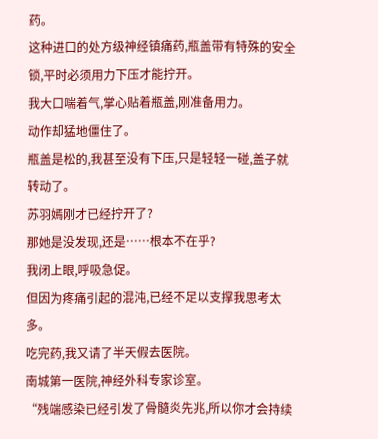药。
这种进口的处方级神经镇痛药,瓶盖带有特殊的安全锁,平时必须用力下压才能拧开。
我大口喘着气,掌心贴着瓶盖,刚准备用力。
动作却猛地僵住了。
瓶盖是松的,我甚至没有下压,只是轻轻一碰,盖子就转动了。
苏羽嫣刚才已经拧开了?
那她是没发现,还是……根本不在乎?
我闭上眼,呼吸急促。
但因为疼痛引起的混沌,已经不足以支撑我思考太多。
吃完药,我又请了半天假去医院。
南城第一医院,神经外科专家诊室。
“残端感染已经引发了骨髓炎先兆,所以你才会持续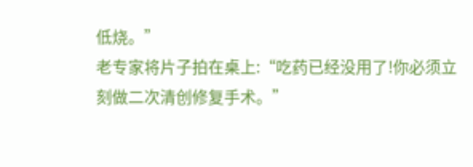低烧。”
老专家将片子拍在桌上:“吃药已经没用了!你必须立刻做二次清创修复手术。”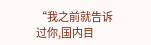“我之前就告诉过你,国内目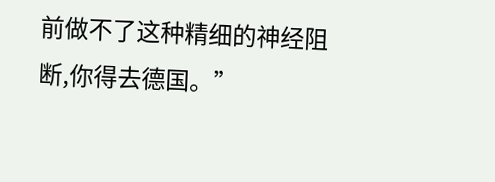前做不了这种精细的神经阻断,你得去德国。”